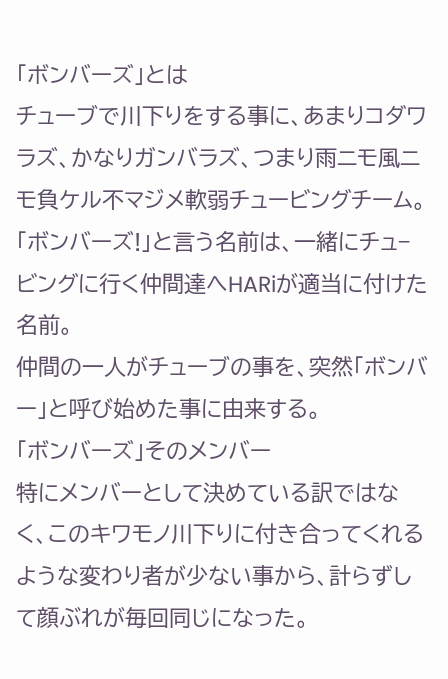「ボンバーズ」とは
チューブで川下りをする事に、あまりコダワラズ、かなりガンバラズ、つまり雨ニモ風ニモ負ケル不マジメ軟弱チュービングチーム。
「ボンバーズ!」と言う名前は、一緒にチュ−ビングに行く仲間達へHARiが適当に付けた名前。
仲間の一人がチューブの事を、突然「ボンバー」と呼び始めた事に由来する。
「ボンバーズ」そのメンバー
特にメンバーとして決めている訳ではなく、このキワモノ川下りに付き合ってくれるような変わり者が少ない事から、計らずして顔ぶれが毎回同じになった。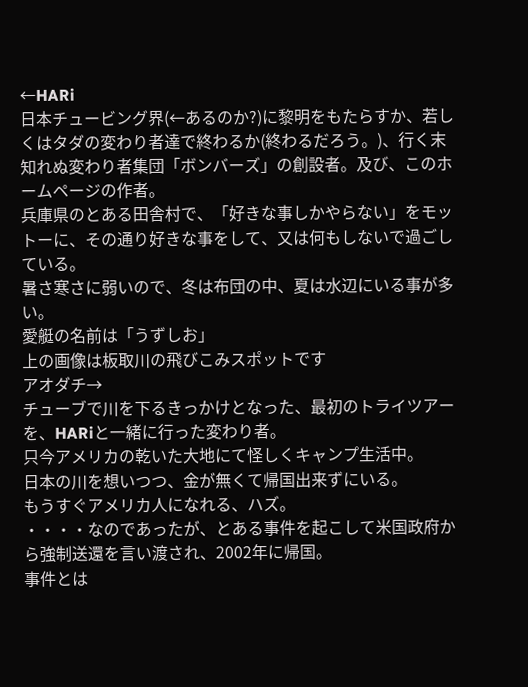←HARi
日本チュービング界(←あるのか?)に黎明をもたらすか、若しくはタダの変わり者達で終わるか(終わるだろう。)、行く末知れぬ変わり者集団「ボンバーズ」の創設者。及び、このホームページの作者。
兵庫県のとある田舎村で、「好きな事しかやらない」をモットーに、その通り好きな事をして、又は何もしないで過ごしている。
暑さ寒さに弱いので、冬は布団の中、夏は水辺にいる事が多い。
愛艇の名前は「うずしお」
上の画像は板取川の飛びこみスポットです
アオダチ→
チューブで川を下るきっかけとなった、最初のトライツアーを、HARiと一緒に行った変わり者。
只今アメリカの乾いた大地にて怪しくキャンプ生活中。
日本の川を想いつつ、金が無くて帰国出来ずにいる。
もうすぐアメリカ人になれる、ハズ。
・・・・なのであったが、とある事件を起こして米国政府から強制送還を言い渡され、2002年に帰国。
事件とは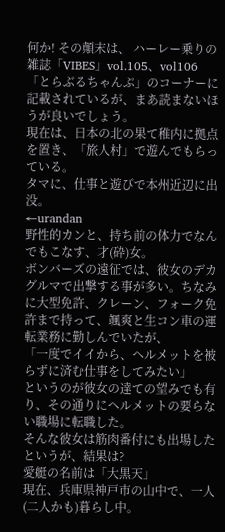何か! その顛末は、 ハーレー乗りの雑誌「VIBES」vol.105、vol106「とらぶるちゃんぷ」のコーナーに記載されているが、まあ読まないほうが良いでしょう。
現在は、日本の北の果て稚内に拠点を置き、「旅人村」で遊んでもらっている。
タマに、仕事と遊びで本州近辺に出没。
←urandan
野性的カンと、持ち前の体力でなんでもこなす、才(砕)女。
ボンバーズの遠征では、彼女のデカグルマで出撃する事が多い。ちなみに大型免許、クレーン、フォーク免許まで持って、颯爽と生コン車の運転業務に勤しんでいたが、
「一度でイイから、ヘルメットを被らずに済む仕事をしてみたい」
というのが彼女の達ての望みでも有り、その通りにヘルメットの要らない職場に転職した。
そんな彼女は筋肉番付にも出場したというが、結果は?
愛艇の名前は「大黒天」
現在、兵庫県神戸市の山中で、一人(二人かも)暮らし中。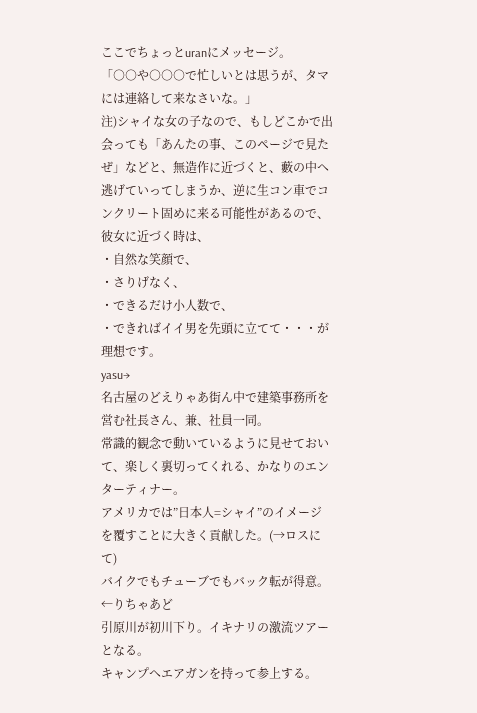ここでちょっとuranにメッセージ。
「○○や○○○で忙しいとは思うが、タマには連絡して来なさいな。」
注)シャイな女の子なので、もしどこかで出会っても「あんたの事、このページで見たぜ」などと、無造作に近づくと、藪の中へ逃げていってしまうか、逆に生コン車でコンクリート固めに来る可能性があるので、彼女に近づく時は、
・自然な笑顔で、
・さりげなく、
・できるだけ小人数で、
・できればイイ男を先頭に立てて・・・が理想です。
yasu→
名古屋のどえりゃあ街ん中で建築事務所を営む社長さん、兼、社員一同。
常識的観念で動いているように見せておいて、楽しく裏切ってくれる、かなりのエンターティナー。
アメリカでは”日本人=シャイ”のイメージを覆すことに大きく貢献した。(→ロスにて)
バイクでもチューブでもバック転が得意。
←りちゃあど
引原川が初川下り。イキナリの激流ツアーとなる。
キャンプへエアガンを持って参上する。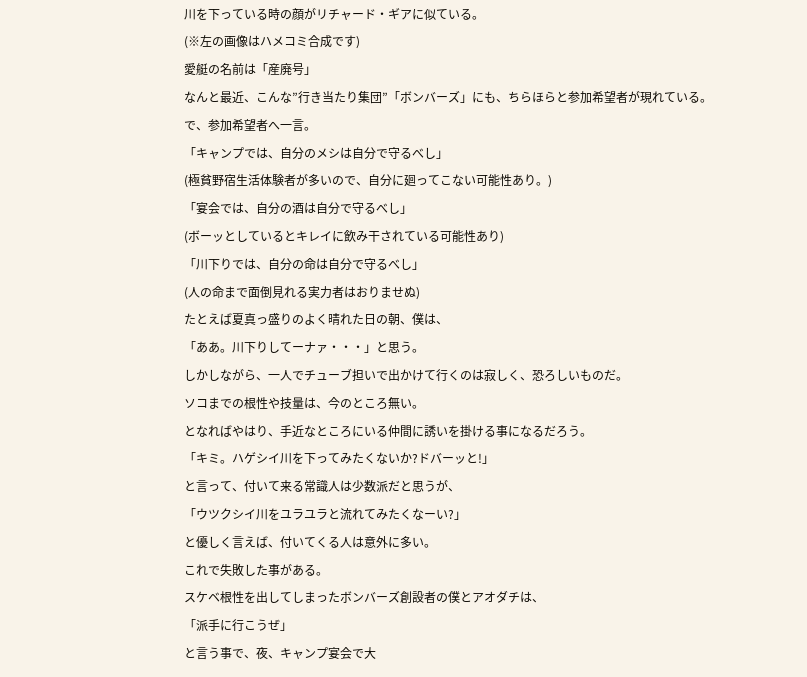川を下っている時の顔がリチャード・ギアに似ている。
(※左の画像はハメコミ合成です)
愛艇の名前は「産廃号」
なんと最近、こんな”行き当たり集団”「ボンバーズ」にも、ちらほらと参加希望者が現れている。
で、参加希望者へ一言。
「キャンプでは、自分のメシは自分で守るべし」
(極貧野宿生活体験者が多いので、自分に廻ってこない可能性あり。)
「宴会では、自分の酒は自分で守るべし」
(ボーッとしているとキレイに飲み干されている可能性あり)
「川下りでは、自分の命は自分で守るべし」
(人の命まで面倒見れる実力者はおりませぬ)
たとえば夏真っ盛りのよく晴れた日の朝、僕は、
「ああ。川下りしてーナァ・・・」と思う。
しかしながら、一人でチューブ担いで出かけて行くのは寂しく、恐ろしいものだ。
ソコまでの根性や技量は、今のところ無い。
となればやはり、手近なところにいる仲間に誘いを掛ける事になるだろう。
「キミ。ハゲシイ川を下ってみたくないか?ドバーッと!」
と言って、付いて来る常識人は少数派だと思うが、
「ウツクシイ川をユラユラと流れてみたくなーい?」
と優しく言えば、付いてくる人は意外に多い。
これで失敗した事がある。
スケベ根性を出してしまったボンバーズ創設者の僕とアオダチは、
「派手に行こうぜ」
と言う事で、夜、キャンプ宴会で大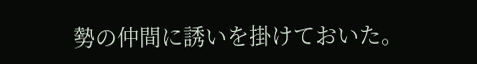勢の仲間に誘いを掛けておいた。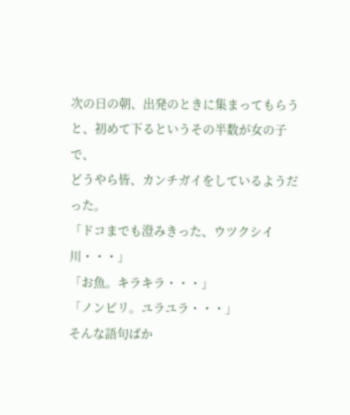次の日の朝、出発のときに集まってもらうと、初めて下るというその半数が女の子で、
どうやら皆、カンチガイをしているようだった。
「ドコまでも澄みきった、ウツクシイ川・・・」
「お魚。キラキラ・・・」
「ノンビリ。ユラユラ・・・」
そんな語句ばか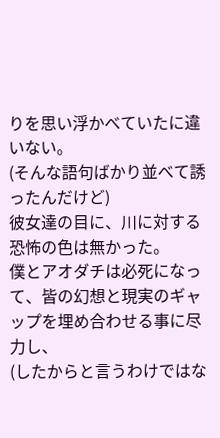りを思い浮かべていたに違いない。
(そんな語句ばかり並べて誘ったんだけど)
彼女達の目に、川に対する恐怖の色は無かった。
僕とアオダチは必死になって、皆の幻想と現実のギャップを埋め合わせる事に尽力し、
(したからと言うわけではな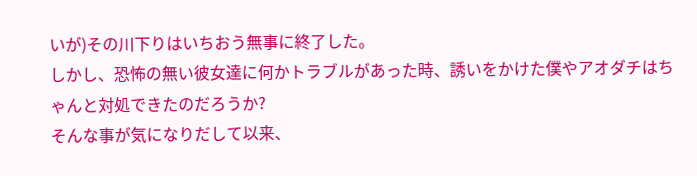いが)その川下りはいちおう無事に終了した。
しかし、恐怖の無い彼女達に何かトラブルがあった時、誘いをかけた僕やアオダチはちゃんと対処できたのだろうか?
そんな事が気になりだして以来、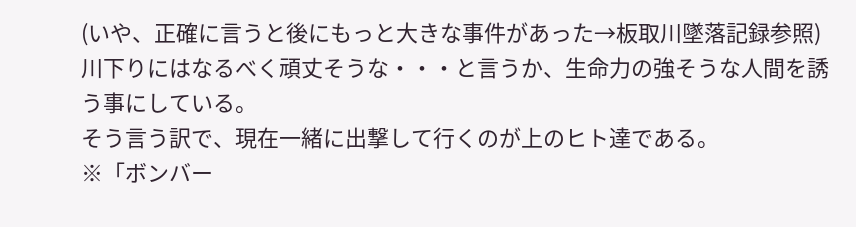(いや、正確に言うと後にもっと大きな事件があった→板取川墜落記録参照)
川下りにはなるべく頑丈そうな・・・と言うか、生命力の強そうな人間を誘う事にしている。
そう言う訳で、現在一緒に出撃して行くのが上のヒト達である。
※「ボンバー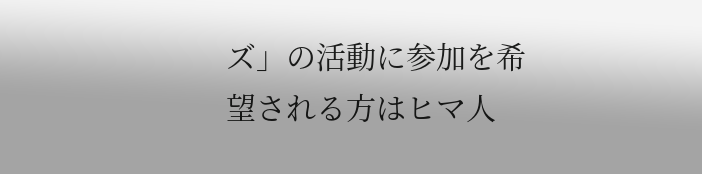ズ」の活動に参加を希望される方はヒマ人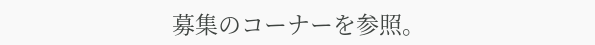募集のコーナーを参照。